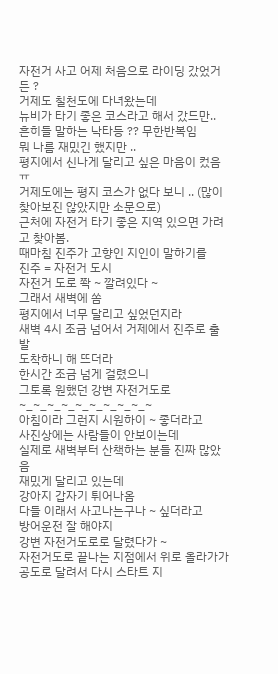자전거 사고 어제 처음으로 라이딩 갔었거든 ?
거제도 칠천도에 다녀왔는데
뉴비가 타기 좋은 코스라고 해서 갔드만..
흔히들 말하는 낙타등 ?? 무한반복임
뭐 나름 재밌긴 했지만 ..
평지에서 신나게 달리고 싶은 마음이 컸음 ㅠ
거제도에는 평지 코스가 없다 보니 .. (많이 찾아보진 않았지만 소문으로)
근처에 자전거 타기 좋은 지역 있으면 가려고 찾아봄.
때마침 진주가 고향인 지인이 말하기를
진주 = 자전거 도시
자전거 도로 쫙 ~ 깔려있다 ~
그래서 새벽에 쏨
평지에서 너무 달리고 싶었던지라
새벽 4시 조금 넘어서 거제에서 진주로 출발
도착하니 해 뜨더라
한시간 조금 넘게 걸렸으니
그토록 원했던 강변 자전거도로 ~_~_~_~_~_~_~_~_~_~
아침이라 그런지 시원하이 ~ 좋더라고
사진상에는 사람들이 안보이는데
실제로 새벽부터 산책하는 분들 진짜 많았음
재밌게 달리고 있는데
강아지 갑자기 튀어나옴
다들 이래서 사고나는구나 ~ 싶더라고
방어운전 잘 해야지
강변 자전거도로로 달렸다가 ~
자전거도로 끝나는 지점에서 위로 올라가가 공도로 달려서 다시 스타트 지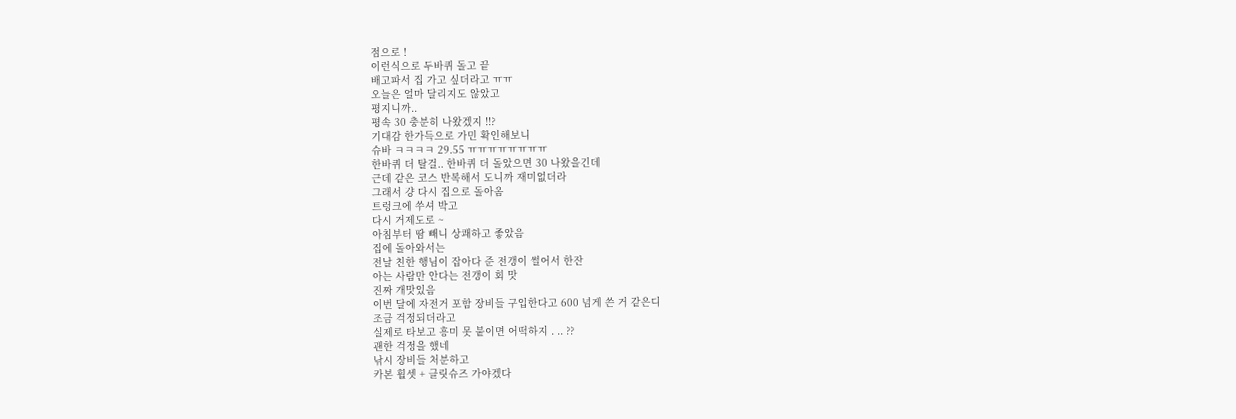점으로 !
이런식으로 두바퀴 돌고 끝
배고파서 집 가고 싶더라고 ㅠㅠ
오늘은 얼마 달리지도 않았고
평지니까..
평속 30 충분히 나왔겠지 !!?
기대감 한가득으로 가민 확인해보니
슈바 ㅋㅋㅋㅋ 29.55 ㅠㅠㅠㅠㅠㅠㅠㅠ
한바퀴 더 탈걸.. 한바퀴 더 돌았으면 30 나왔을긴데
근데 같은 코스 반복해서 도니까 재미없더라
그래서 걍 다시 집으로 돌아옴
트렁크에 쑤셔 박고
다시 거제도로 ~
아침부터 땀 빼니 상쾌하고 좋았음
집에 돌아와서는
전날 친한 행님이 잡아다 준 전갱이 썰어서 한잔
아는 사람만 안다는 전갱이 회 맛
진짜 개맛있음
이번 달에 자전거 포함 장비들 구입한다고 600 넘게 쓴 거 같은디
조금 걱정되더라고
실제로 타보고 흥미 못 붙이면 어떡하지 . .. ??
괜한 걱정을 했네
낚시 장비들 처분하고
카본 휠셋 + 클릿슈즈 가야겠다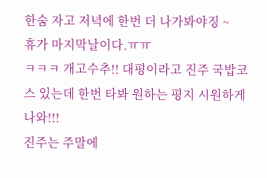한숨 자고 저녁에 한번 더 나가봐야징 ~
휴가 마지막날이다.ㅠㅠ
ㅋㅋㅋ 개고수추!! 대평이라고 진주 국밥코스 있는데 한번 타봐 원하는 평지 시원하게 나와!!!
진주는 주말에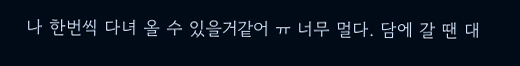나 한번씩 다녀 올 수 있을거같어 ㅠ 너무 멀다. 담에 갈 땐 대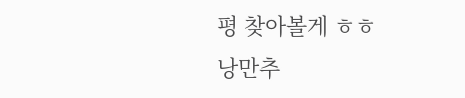평 찾아볼게 ㅎㅎ
낭만추